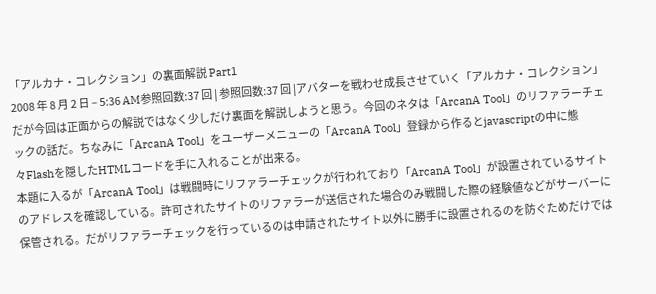「アルカナ・コレクション」の裏面解説 Part1
2008 年 8 月 2 日 – 5:36 AM参照回数:37 回 | 参照回数:37 回 |アバターを戦わせ成長させていく「アルカナ・コレクション」だが今回は正面からの解説ではなく少しだけ裏面を解説しようと思う。今回のネタは「ArcanA Tool」のリファラーチェックの話だ。ちなみに「ArcanA Tool」をユーザーメニューの「ArcanA Tool」登録から作るとjavascriptの中に態々Flashを隠したHTMLコードを手に入れることが出来る。
本題に入るが「ArcanA Tool」は戦闘時にリファラーチェックが行われており「ArcanA Tool」が設置されているサイトのアドレスを確認している。許可されたサイトのリファラーが送信された場合のみ戦闘した際の経験値などがサーバーに保管される。だがリファラーチェックを行っているのは申請されたサイト以外に勝手に設置されるのを防ぐためだけでは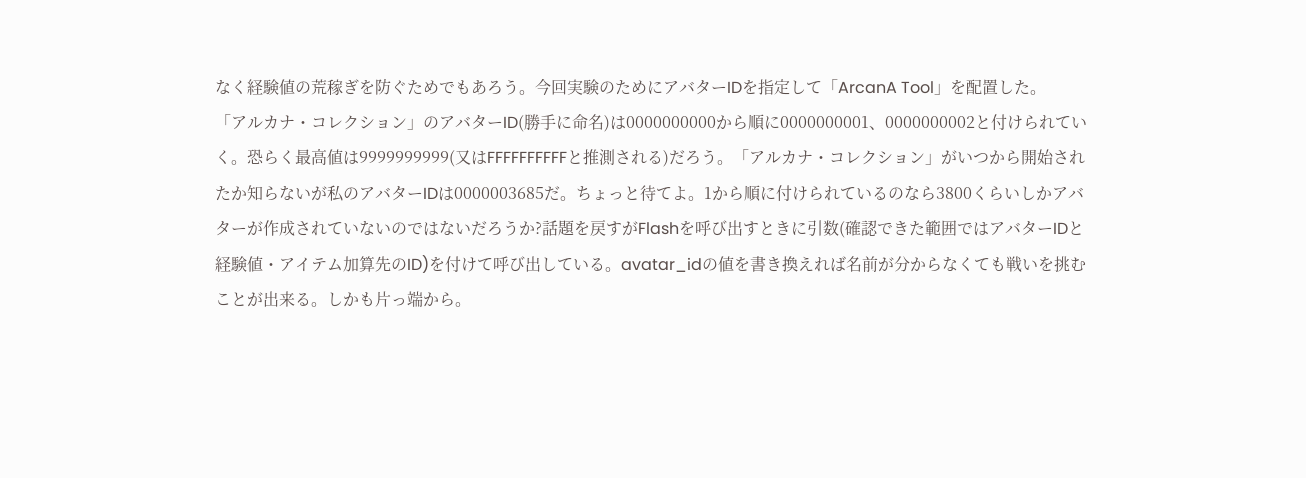なく経験値の荒稼ぎを防ぐためでもあろう。今回実験のためにアバターIDを指定して「ArcanA Tool」を配置した。
「アルカナ・コレクション」のアバターID(勝手に命名)は0000000000から順に0000000001、0000000002と付けられていく。恐らく最高値は9999999999(又はFFFFFFFFFFと推測される)だろう。「アルカナ・コレクション」がいつから開始されたか知らないが私のアバターIDは0000003685だ。ちょっと待てよ。1から順に付けられているのなら3800くらいしかアバターが作成されていないのではないだろうか?話題を戻すがFlashを呼び出すときに引数(確認できた範囲ではアバターIDと経験値・アイテム加算先のID)を付けて呼び出している。avatar_idの値を書き換えれば名前が分からなくても戦いを挑むことが出来る。しかも片っ端から。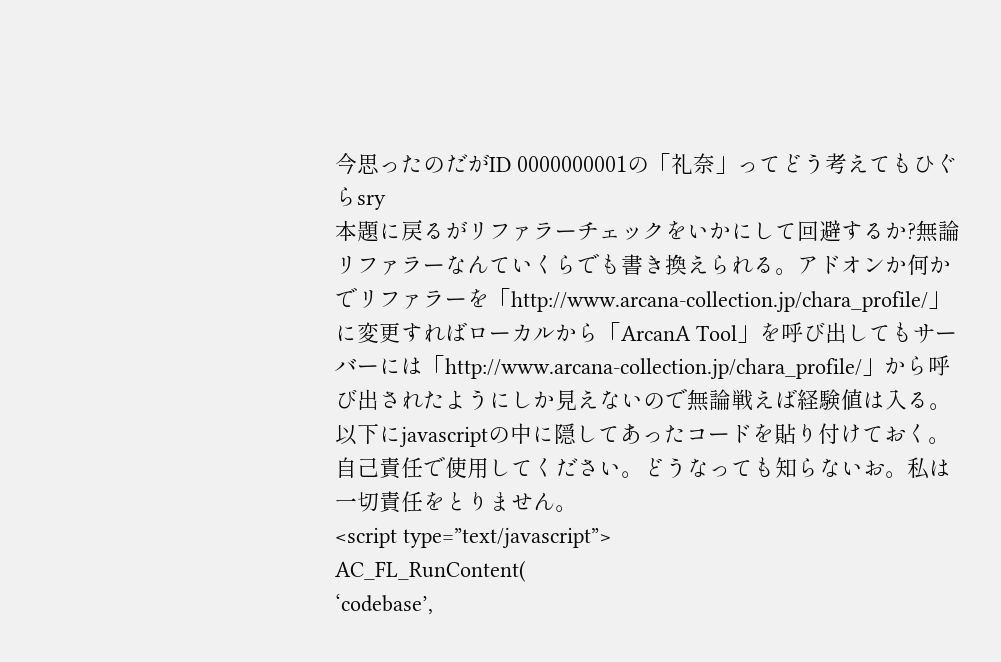今思ったのだがID 0000000001の「礼奈」ってどう考えてもひぐらsry
本題に戻るがリファラーチェックをいかにして回避するか?無論リファラーなんていくらでも書き換えられる。アドオンか何かでリファラーを「http://www.arcana-collection.jp/chara_profile/」に変更すればローカルから「ArcanA Tool」を呼び出してもサーバーには「http://www.arcana-collection.jp/chara_profile/」から呼び出されたようにしか見えないので無論戦えば経験値は入る。以下にjavascriptの中に隠してあったコードを貼り付けておく。自己責任で使用してください。どうなっても知らないお。私は一切責任をとりません。
<script type=”text/javascript”>
AC_FL_RunContent(
‘codebase’,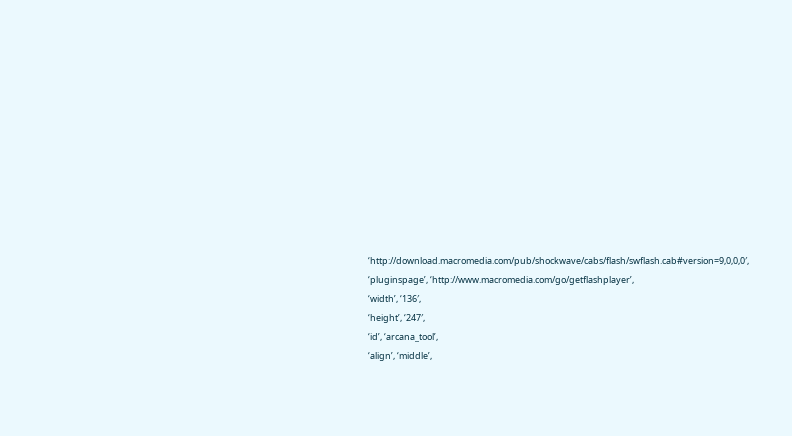‘http://download.macromedia.com/pub/shockwave/cabs/flash/swflash.cab#version=9,0,0,0′,
‘pluginspage’, ‘http://www.macromedia.com/go/getflashplayer’,
‘width’, ‘136′,
‘height’, ‘247′,
‘id’, ‘arcana_tool’,
‘align’, ‘middle’,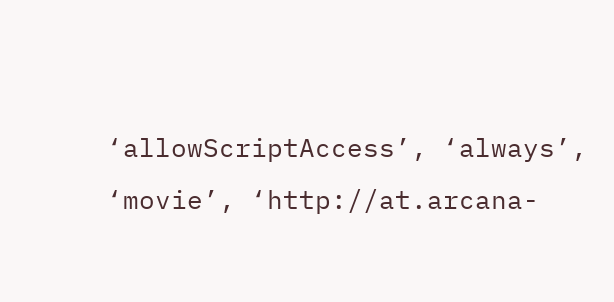‘allowScriptAccess’, ‘always’,
‘movie’, ‘http://at.arcana-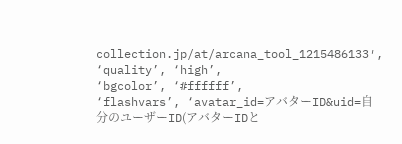collection.jp/at/arcana_tool_1215486133′,
‘quality’, ‘high’,
‘bgcolor’, ‘#ffffff’,
‘flashvars’, ‘avatar_id=アバターID&uid=自分のユーザーID(アバターIDと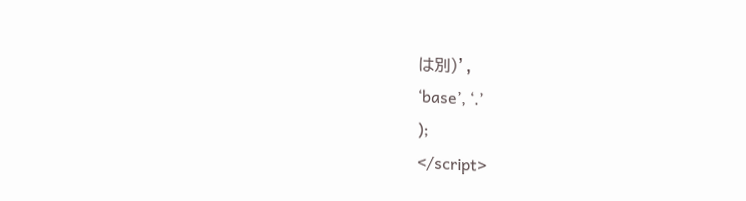は別)’,
‘base’, ‘.’
);
</script>